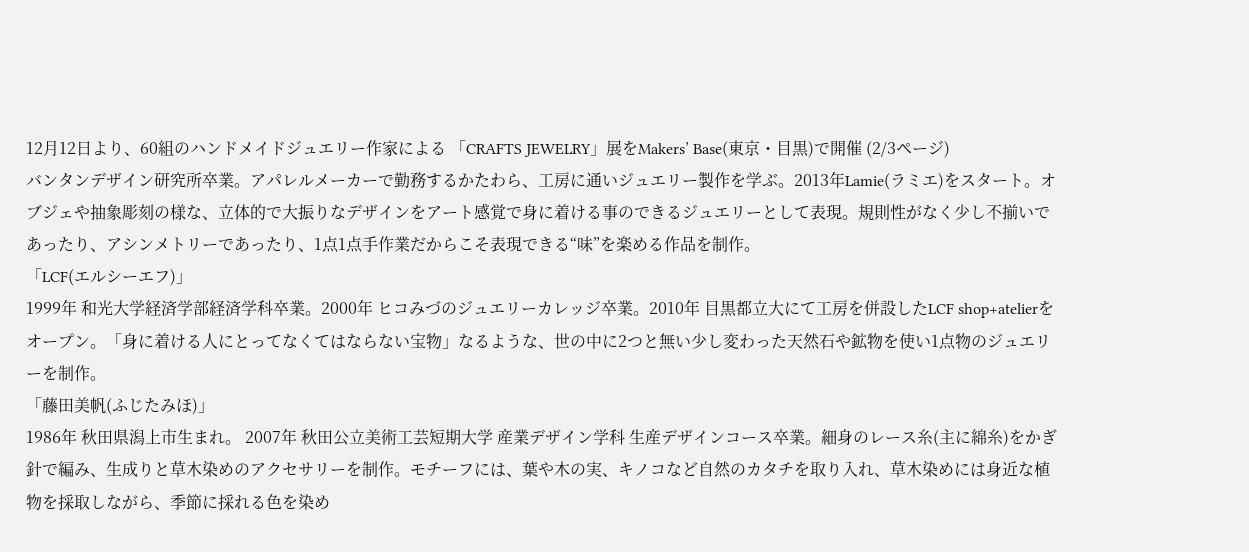12月12日より、60組のハンドメイドジュエリー作家による 「CRAFTS JEWELRY」展をMakers’ Base(東京・目黒)で開催 (2/3ページ)
バンタンデザイン研究所卒業。アパレルメーカーで勤務するかたわら、工房に通いジュエリー製作を学ぶ。2013年Lamie(ラミエ)をスタート。オブジェや抽象彫刻の様な、立体的で大振りなデザインをアート感覚で身に着ける事のできるジュエリーとして表現。規則性がなく少し不揃いであったり、アシンメトリーであったり、1点1点手作業だからこそ表現できる“味”を楽める作品を制作。
「LCF(エルシーエフ)」
1999年 和光大学経済学部経済学科卒業。2000年 ヒコみづのジュエリーカレッジ卒業。2010年 目黒都立大にて工房を併設したLCF shop+atelierをオープン。「身に着ける人にとってなくてはならない宝物」なるような、世の中に2つと無い少し変わった天然石や鉱物を使い1点物のジュエリーを制作。
「藤田美帆(ふじたみほ)」
1986年 秋田県潟上市生まれ。 2007年 秋田公立美術工芸短期大学 産業デザイン学科 生産デザインコース卒業。細身のレース糸(主に綿糸)をかぎ針で編み、生成りと草木染めのアクセサリーを制作。モチーフには、葉や木の実、キノコなど自然のカタチを取り入れ、草木染めには身近な植物を採取しながら、季節に採れる色を染め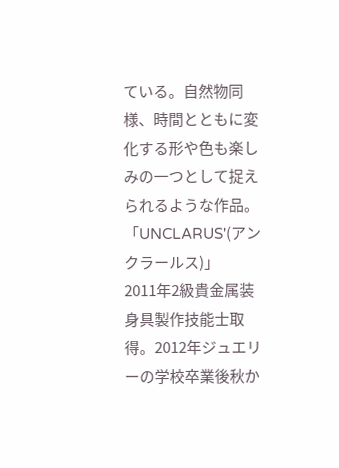ている。自然物同様、時間とともに変化する形や色も楽しみの一つとして捉えられるような作品。
「UNCLARUS'(アンクラールス)」
2011年2級貴金属装身具製作技能士取得。2012年ジュエリーの学校卒業後秋か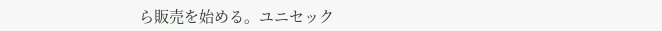ら販売を始める。ユニセック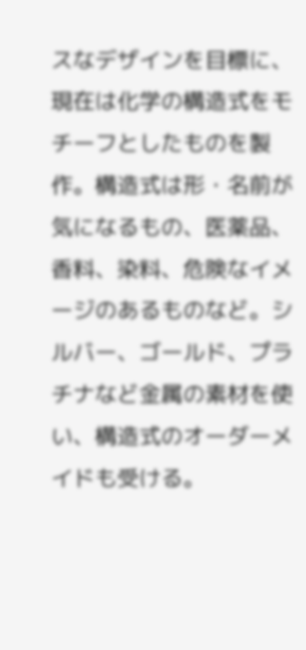スなデザインを目標に、現在は化学の構造式をモチーフとしたものを製作。構造式は形・名前が気になるもの、医薬品、香料、染料、危険なイメージのあるものなど。シルバー、ゴールド、プラチナなど金属の素材を使い、構造式のオーダーメイドも受ける。